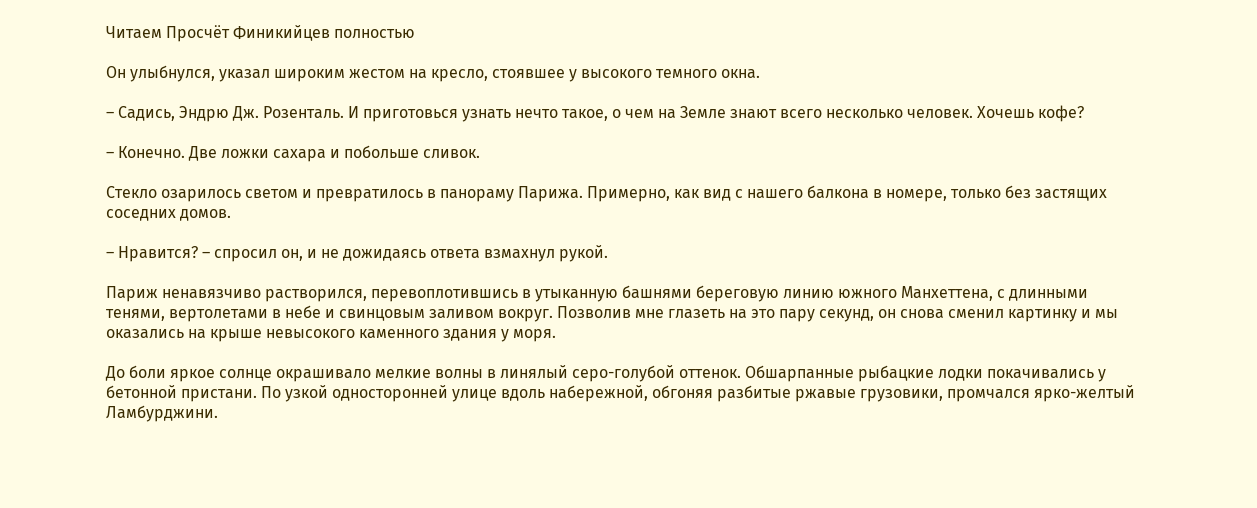Читаем Просчёт Финикийцев полностью

Он улыбнулся, указал широким жестом на кресло, стоявшее у высокого темного окна.

– Садись, Эндрю Дж. Розенталь. И приготовься узнать нечто такое, о чем на Земле знают всего несколько человек. Хочешь кофе?

– Конечно. Две ложки сахара и побольше сливок.

Стекло озарилось светом и превратилось в панораму Парижа. Примерно, как вид с нашего балкона в номере, только без застящих соседних домов.

– Нравится? – спросил он, и не дожидаясь ответа взмахнул рукой.

Париж ненавязчиво растворился, перевоплотившись в утыканную башнями береговую линию южного Манхеттена, с длинными тенями, вертолетами в небе и свинцовым заливом вокруг. Позволив мне глазеть на это пару секунд, он снова сменил картинку и мы оказались на крыше невысокого каменного здания у моря.

До боли яркое солнце окрашивало мелкие волны в линялый серо-голубой оттенок. Обшарпанные рыбацкие лодки покачивались у бетонной пристани. По узкой односторонней улице вдоль набережной, обгоняя разбитые ржавые грузовики, промчался ярко-желтый Ламбурджини.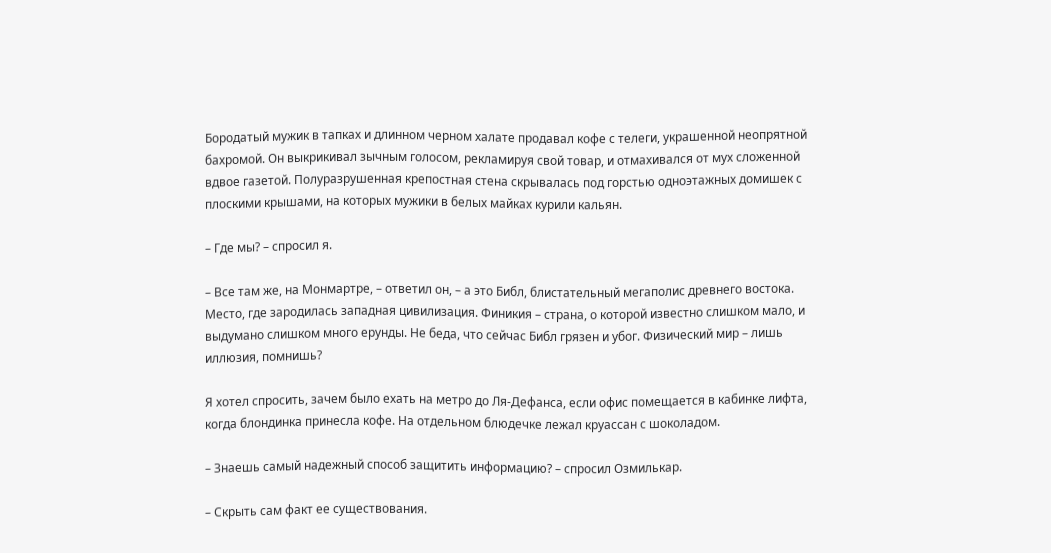Бородатый мужик в тапках и длинном черном халате продавал кофе с телеги, украшенной неопрятной бахромой. Он выкрикивал зычным голосом, рекламируя свой товар, и отмахивался от мух сложенной вдвое газетой. Полуразрушенная крепостная стена скрывалась под горстью одноэтажных домишек с плоскими крышами, на которых мужики в белых майках курили кальян.

– Где мы? – спросил я.

– Все там же, на Монмартре, – ответил он, – а это Библ, блистательный мегаполис древнего востока. Место, где зародилась западная цивилизация. Финикия – страна, о которой известно слишком мало, и выдумано слишком много ерунды. Не беда, что сейчас Библ грязен и убог. Физический мир – лишь иллюзия, помнишь?

Я хотел спросить, зачем было ехать на метро до Ля-Дефанса, если офис помещается в кабинке лифта, когда блондинка принесла кофе. На отдельном блюдечке лежал круассан с шоколадом.

– Знаешь самый надежный способ защитить информацию? – спросил Озмилькар.

– Скрыть сам факт ее существования.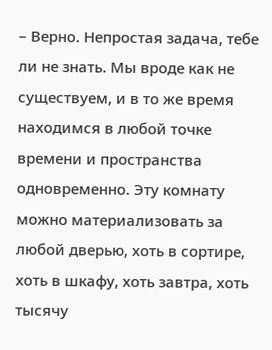– Верно. Непростая задача, тебе ли не знать. Мы вроде как не существуем, и в то же время находимся в любой точке времени и пространства одновременно. Эту комнату можно материализовать за любой дверью, хоть в сортире, хоть в шкафу, хоть завтра, хоть тысячу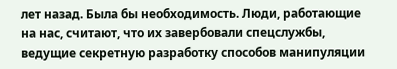лет назад. Была бы необходимость. Люди, работающие на нас, считают, что их завербовали спецслужбы, ведущие секретную разработку способов манипуляции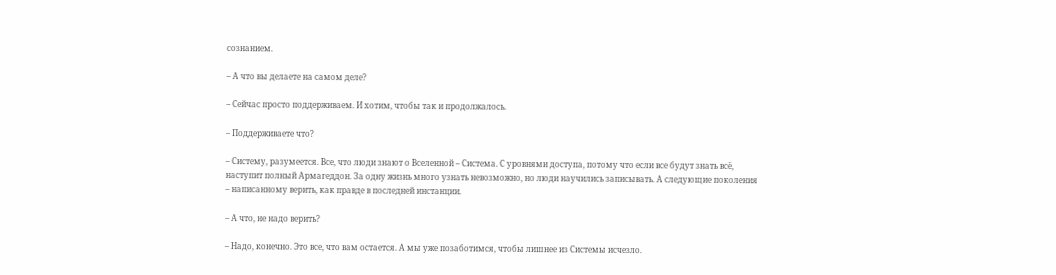сознанием.

– А что вы делаете на самом деле?

– Сейчас просто поддерживаем. И хотим, чтобы так и продолжалось.

– Поддерживаете что?

– Систему, разумеется. Все, что люди знают о Вселенной – Система. С уровнями доступа, потому что если все будут знать всё, наступит полный Армагеддон. За одну жизнь много узнать невозможно, но люди научились записывать. А следующие поколения – написанному верить, как правде в последней инстанции.

– А что, не надо верить?

– Надо, конечно. Это все, что вам остается. А мы уже позаботимся, чтобы лишнее из Системы исчезло.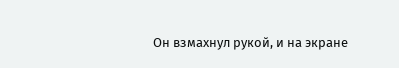Он взмахнул рукой, и на экране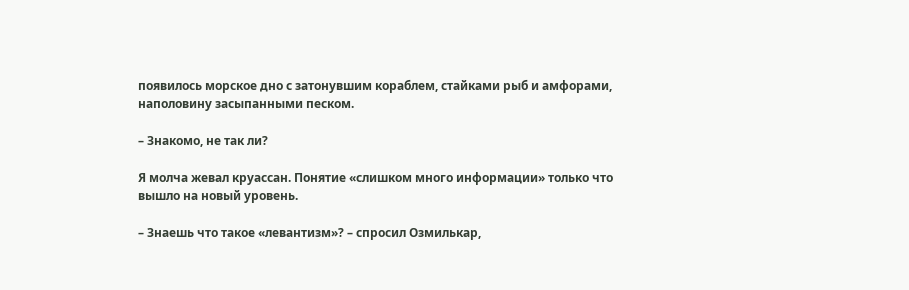появилось морское дно с затонувшим кораблем, стайками рыб и амфорами, наполовину засыпанными песком.

– Знакомо, не так ли?

Я молча жевал круассан. Понятие «слишком много информации» только что вышло на новый уровень.

– Знаешь что такое «левантизм»? – спросил Озмилькар,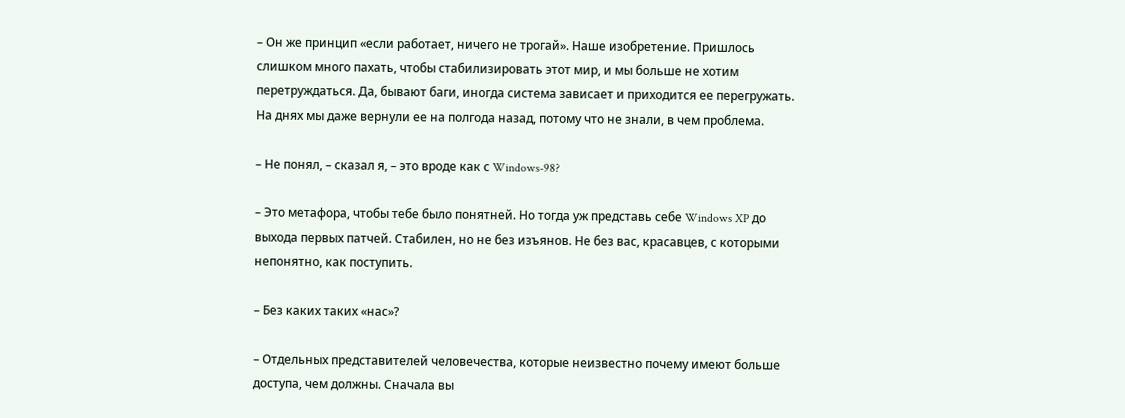– Он же принцип «если работает, ничего не трогай». Наше изобретение. Пришлось слишком много пахать, чтобы стабилизировать этот мир, и мы больше не хотим перетруждаться. Да, бывают баги, иногда система зависает и приходится ее перегружать. На днях мы даже вернули ее на полгода назад, потому что не знали, в чем проблема.

– Не понял, – сказал я, – это вроде как с Windows-98?

– Это метафора, чтобы тебе было понятней. Но тогда уж представь себе Windows XP до выхода первых патчей. Стабилен, но не без изъянов. Не без вас, красавцев, с которыми непонятно, как поступить.

– Без каких таких «нас»?

– Отдельных представителей человечества, которые неизвестно почему имеют больше доступа, чем должны. Сначала вы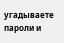угадываете пароли и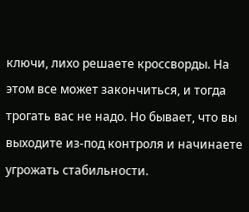ключи, лихо решаете кроссворды. На этом все может закончиться, и тогда трогать вас не надо. Но бывает, что вы выходите из-под контроля и начинаете угрожать стабильности.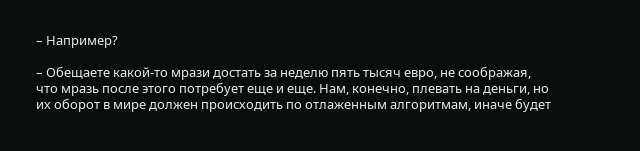– Например?

– Обещаете какой-то мрази достать за неделю пять тысяч евро, не соображая, что мразь после этого потребует еще и еще. Нам, конечно, плевать на деньги, но их оборот в мире должен происходить по отлаженным алгоритмам, иначе будет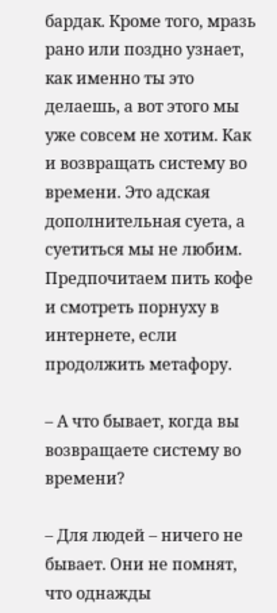бардак. Кроме того, мразь рано или поздно узнает, как именно ты это делаешь, а вот этого мы уже совсем не хотим. Как и возвращать систему во времени. Это адская дополнительная суета, а суетиться мы не любим. Предпочитаем пить кофе и смотреть порнуху в интернете, если продолжить метафору.

– А что бывает, когда вы возвращаете систему во времени?

– Для людей – ничего не бывает. Они не помнят, что однажды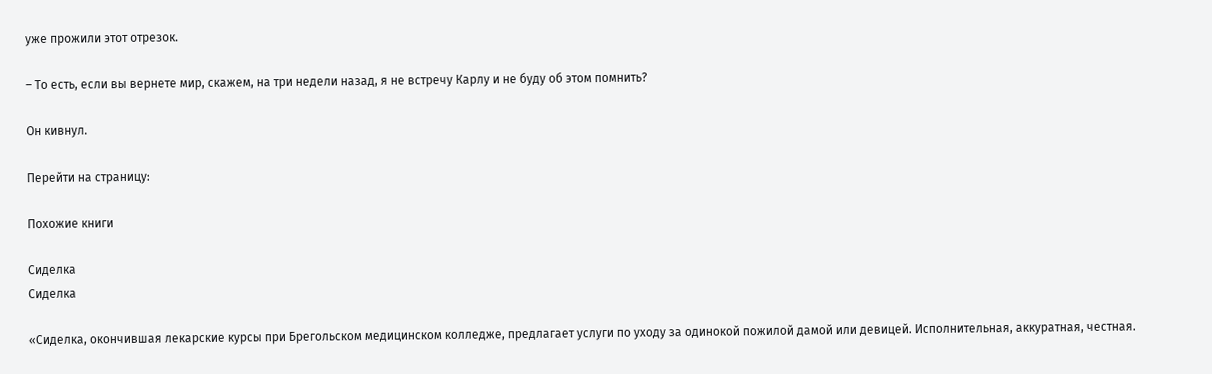уже прожили этот отрезок.

– То есть, если вы вернете мир, скажем, на три недели назад, я не встречу Карлу и не буду об этом помнить?

Он кивнул.

Перейти на страницу:

Похожие книги

Сиделка
Сиделка

«Сиделка, окончившая лекарские курсы при Брегольском медицинском колледже, предлагает услуги по уходу за одинокой пожилой дамой или девицей. Исполнительная, аккуратная, честная.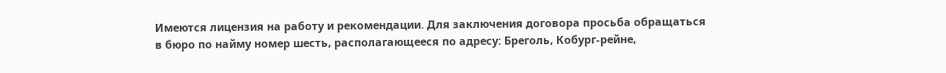Имеются лицензия на работу и рекомендации. Для заключения договора просьба обращаться в бюро по найму номер шесть, располагающееся по адресу: Бреголь, Кобург-рейне,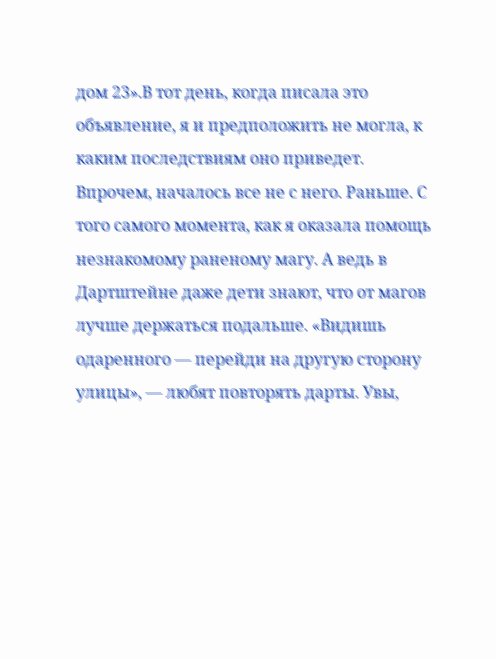дом 23».В тот день, когда писала это объявление, я и предположить не могла, к каким последствиям оно приведет. Впрочем, началось все не с него. Раньше. С того самого момента, как я оказала помощь незнакомому раненому магу. А ведь в Дартштейне даже дети знают, что от магов лучше держаться подальше. «Видишь одаренного — перейди на другую сторону улицы», — любят повторять дарты. Увы,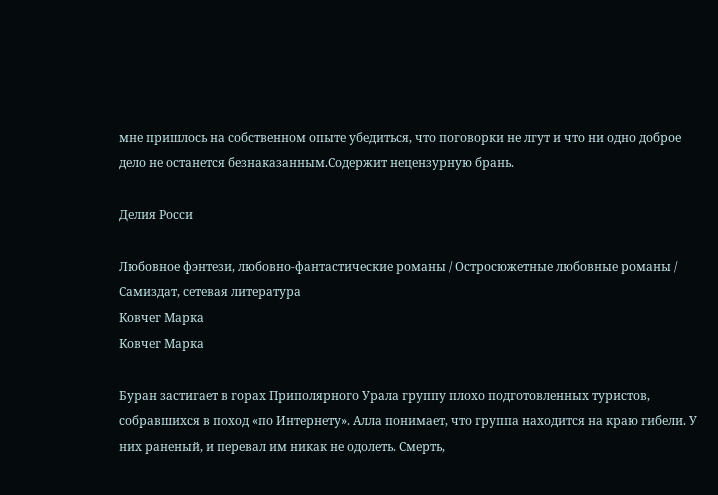мне пришлось на собственном опыте убедиться, что поговорки не лгут и что ни одно доброе дело не останется безнаказанным.Содержит нецензурную брань.

Делия Росси

Любовное фэнтези, любовно-фантастические романы / Остросюжетные любовные романы / Самиздат, сетевая литература
Ковчег Марка
Ковчег Марка

Буран застигает в горах Приполярного Урала группу плохо подготовленных туристов, собравшихся в поход «по Интернету». Алла понимает, что группа находится на краю гибели. У них раненый, и перевал им никак не одолеть. Смерть,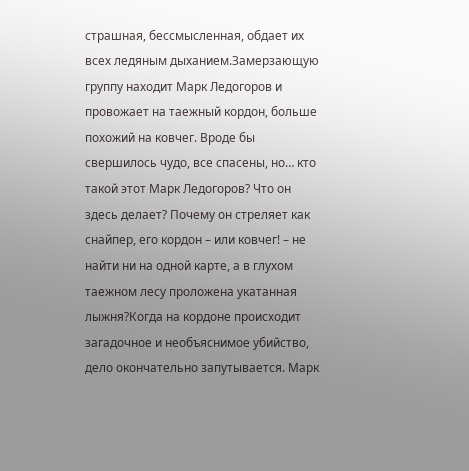страшная, бессмысленная, обдает их всех ледяным дыханием.Замерзающую группу находит Марк Ледогоров и провожает на таежный кордон, больше похожий на ковчег. Вроде бы свершилось чудо, все спасены, но… кто такой этот Марк Ледогоров? Что он здесь делает? Почему он стреляет как снайпер, его кордон – или ковчег! – не найти ни на одной карте, а в глухом таежном лесу проложена укатанная лыжня?Когда на кордоне происходит загадочное и необъяснимое убийство, дело окончательно запутывается. Марк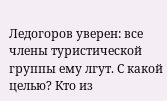Ледогоров уверен: все члены туристической группы ему лгут. С какой целью? Кто из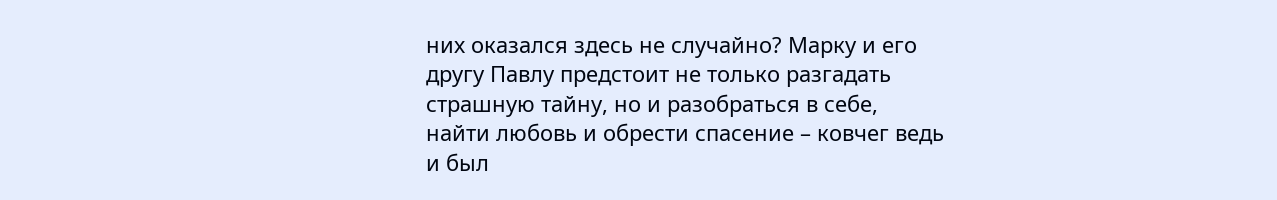них оказался здесь не случайно? Марку и его другу Павлу предстоит не только разгадать страшную тайну, но и разобраться в себе, найти любовь и обрести спасение – ковчег ведь и был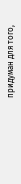придуман для того,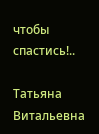чтобы спастись!..

Татьяна Витальевна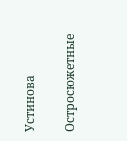Устинова

Остросюжетные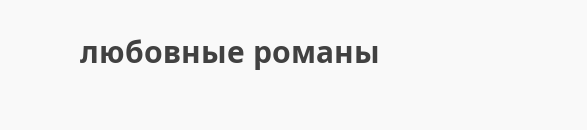любовные романы